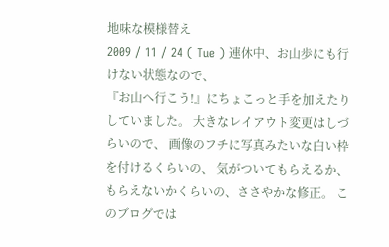地味な模様替え
2009 / 11 / 24 ( Tue ) 連休中、お山歩にも行けない状態なので、
『お山へ行こう!』にちょこっと手を加えたりしていました。 大きなレイアウト変更はしづらいので、 画像のフチに写真みたいな白い枠を付けるくらいの、 気がついてもらえるか、もらえないかくらいの、ささやかな修正。 このブログでは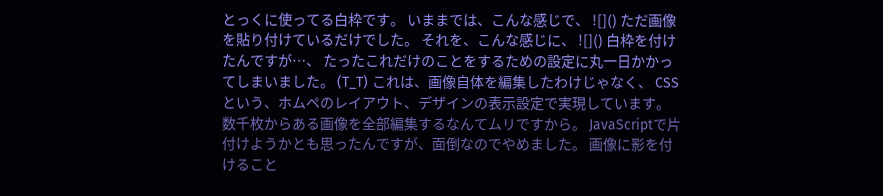とっくに使ってる白枠です。 いままでは、こんな感じで、 ![]() ただ画像を貼り付けているだけでした。 それを、こんな感じに、 ![]() 白枠を付けたんですが…、 たったこれだけのことをするための設定に丸一日かかってしまいました。 (T_T) これは、画像自体を編集したわけじゃなく、 CSSという、ホムペのレイアウト、デザインの表示設定で実現しています。 数千枚からある画像を全部編集するなんてムリですから。 JavaScriptで片付けようかとも思ったんですが、面倒なのでやめました。 画像に影を付けること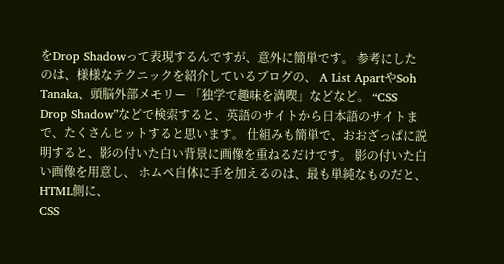をDrop Shadowって表現するんですが、意外に簡単です。 参考にしたのは、様様なテクニックを紹介しているブログの、 A List ApartやSoh Tanaka、頭脳外部メモリー 「独学で趣味を満喫」などなど。 “CSS Drop Shadow”などで検索すると、英語のサイトから日本語のサイトまで、たくさんヒットすると思います。 仕組みも簡単で、おおざっぱに説明すると、影の付いた白い背景に画像を重ねるだけです。 影の付いた白い画像を用意し、 ホムペ自体に手を加えるのは、最も単純なものだと、 HTML側に、
CSS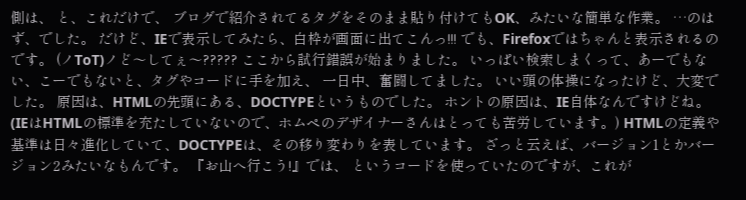側は、 と、これだけで、 ブログで紹介されてるタグをそのまま貼り付けてもOK、みたいな簡単な作業。 …のはず、でした。 だけど、IEで表示してみたら、白枠が画面に出てこんっ!!! でも、Firefoxではちゃんと表示されるのです。 (ノToT)ノど〜してぇ〜????? ここから試行錯誤が始まりました。 いっぱい検索しまくって、あーでもない、こーでもないと、タグやコードに手を加え、 一日中、奮闘してました。 いい頭の体操になったけど、大変でした。 原因は、HTMLの先頭にある、DOCTYPEというものでした。 ホントの原因は、IE自体なんですけどね。 (IEはHTMLの標準を充たしていないので、ホムペのデザイナーさんはとっても苦労しています。) HTMLの定義や基準は日々進化していて、DOCTYPEは、その移り変わりを表しています。 ざっと云えば、バージョン1とかバージョン2みたいなもんです。 『お山へ行こう!』では、 というコードを使っていたのですが、これが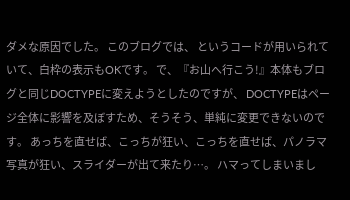ダメな原因でした。 このブログでは、 というコードが用いられていて、白枠の表示もOKです。 で、『お山へ行こう!』本体もブログと同じDOCTYPEに変えようとしたのですが、 DOCTYPEはページ全体に影響を及ぼすため、そうそう、単純に変更できないのです。 あっちを直せば、こっちが狂い、こっちを直せば、パノラマ写真が狂い、スライダーが出て来たり…。 ハマってしまいまし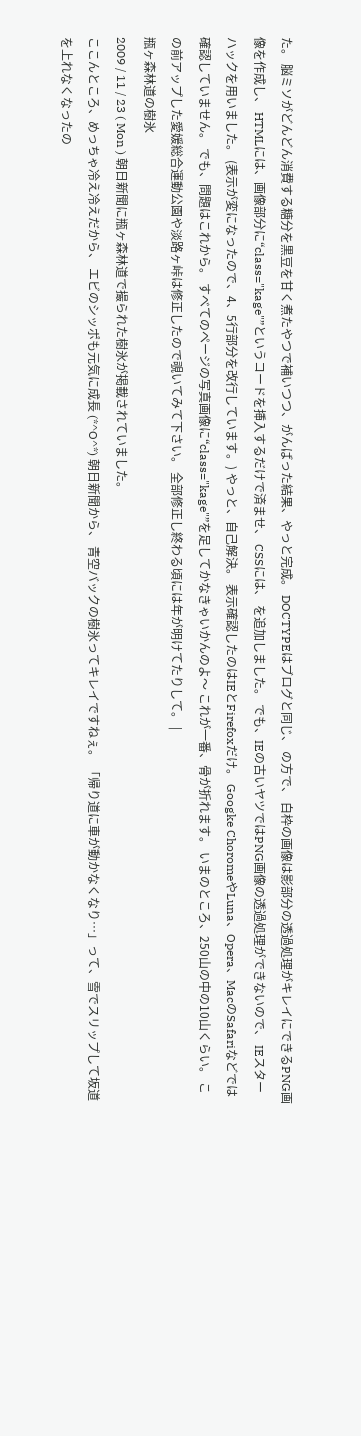た。 脳ミソがどんどん消費する糖分を黒豆を甘く煮たやつで補いつつ、がんばった結果、やっと完成。 DOCTYPEはブログと同じ、 の方で、 白枠の画像は影部分の透過処理がキレイにできるPNG画像を作成し、 HTMLには、画像部分に“class="kage"”というコードを挿入するだけで済ませ、 CSSには、 を追加しました。 でも、IEの古いヤツではPNG画像の透過処理ができないので、 IEスターハックを用いました。 (表示が変になったので、4、5行部分を改行しています。) やっと、自己解決。 表示確認したのはIEとFirefoxだけ。 Googke ChoromeやLuna、Opera、MacのSafariなどでは確認していません。 でも、問題はこれから。 すべてのページの写真画像に“class="kage"”を足してかなきゃいかんのよ〜 これが一番、骨が折れます。 いまのところ、250山の中の10山くらい。 この前アップした愛媛総合運動公園や淡路ヶ峠は修正したので覗いてみて下さい。 全部修正し終わる頃には年が明けてたりして。 |
瓶ヶ森林道の樹氷
2009 / 11 / 23 ( Mon ) 朝日新聞に瓶ヶ森林道で撮られた樹氷が掲載されていました。
ここんところ、めっちゃ冷え冷えだから、 エビのシッポも元気に成長 (*^O^*) 朝日新聞から、 青空バックの樹氷ってキレイですねぇ。 「帰り道に車が動かなくなり…」って、雪でスリップして坂道を上れなくなったの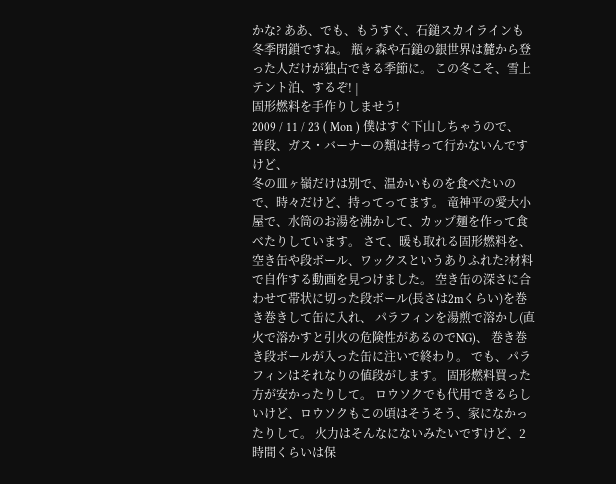かな? ああ、でも、もうすぐ、石鎚スカイラインも冬季閉鎖ですね。 瓶ヶ森や石鎚の銀世界は麓から登った人だけが独占できる季節に。 この冬こそ、雪上テント泊、するぞ! |
固形燃料を手作りしませう!
2009 / 11 / 23 ( Mon ) 僕はすぐ下山しちゃうので、普段、ガス・バーナーの類は持って行かないんですけど、
冬の皿ヶ嶺だけは別で、温かいものを食べたいので、時々だけど、持ってってます。 竜神平の愛大小屋で、水筒のお湯を沸かして、カップ麺を作って食べたりしています。 さて、暖も取れる固形燃料を、 空き缶や段ボール、ワックスというありふれた?材料で自作する動画を見つけました。 空き缶の深さに合わせて帯状に切った段ボール(長さは2mくらい)を巻き巻きして缶に入れ、 パラフィンを湯煎で溶かし(直火で溶かすと引火の危険性があるのでNG)、 巻き巻き段ボールが入った缶に注いで終わり。 でも、パラフィンはそれなりの値段がします。 固形燃料買った方が安かったりして。 ロウソクでも代用できるらしいけど、ロウソクもこの頃はそうそう、家になかったりして。 火力はそんなにないみたいですけど、2時間くらいは保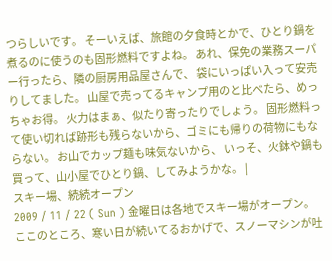つらしいです。 そーいえば、旅館の夕食時とかで、ひとり鍋を煮るのに使うのも固形燃料ですよね。 あれ、保免の業務スーパー行ったら、隣の厨房用品屋さんで、 袋にいっぱい入って安売りしてました。 山屋で売ってるキャンプ用のと比べたら、めっちゃお得。 火力はまぁ、似たり寄ったりでしょう。 固形燃料って使い切れば跡形も残らないから、ゴミにも帰りの荷物にもならない。 お山でカップ麺も味気ないから、 いっそ、火鉢や鍋も買って、山小屋でひとり鍋、してみようかな。 |
スキー場、続続オープン
2009 / 11 / 22 ( Sun ) 金曜日は各地でスキー場がオープン。
ここのところ、寒い日が続いてるおかげで、スノーマシンが吐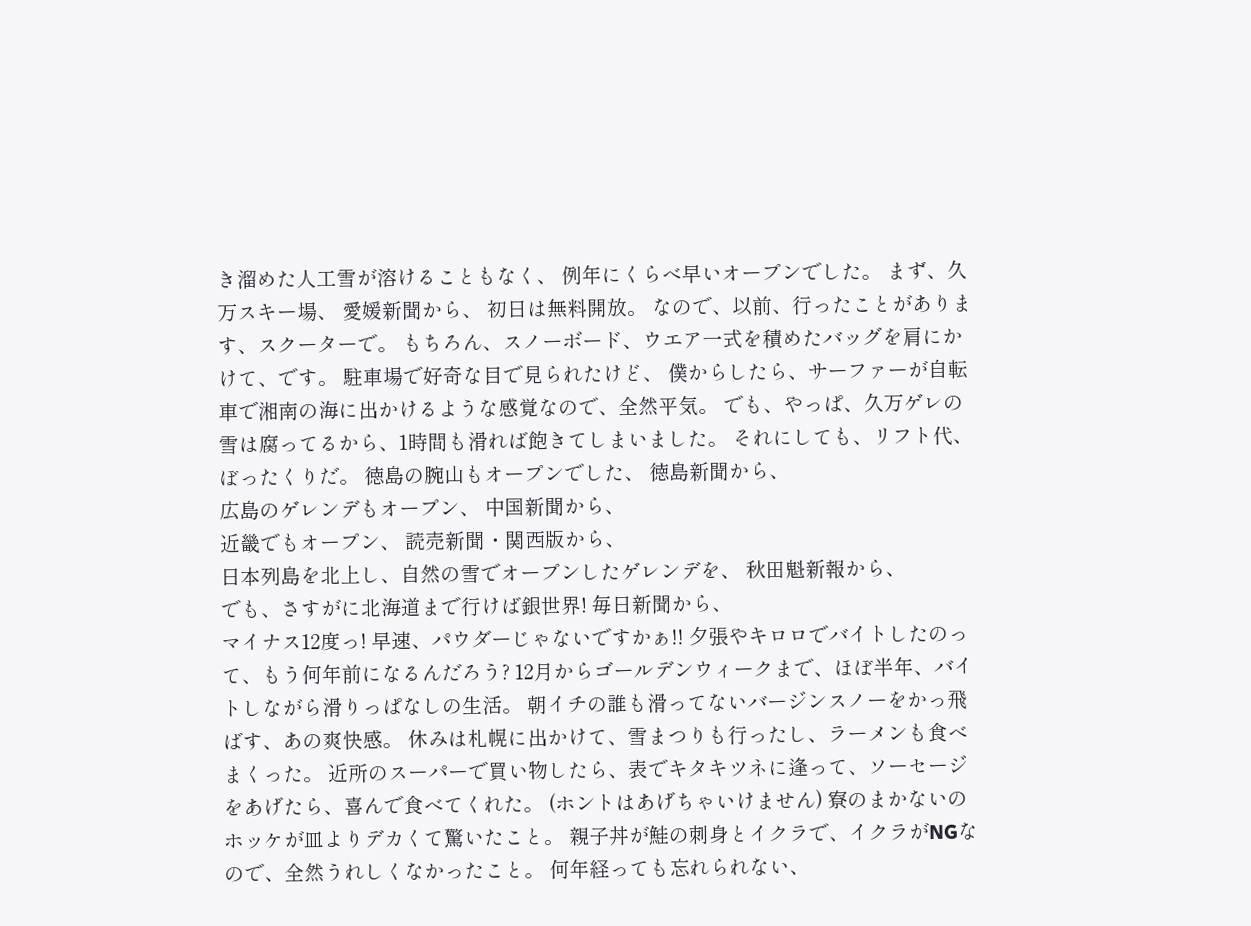き溜めた人工雪が溶けることもなく、 例年にくらべ早いオープンでした。 まず、久万スキー場、 愛媛新聞から、 初日は無料開放。 なので、以前、行ったことがあります、スクーターで。 もちろん、スノーボード、ウエア一式を積めたバッグを肩にかけて、です。 駐車場で好奇な目で見られたけど、 僕からしたら、サーファーが自転車で湘南の海に出かけるような感覚なので、全然平気。 でも、やっぱ、久万ゲレの雪は腐ってるから、1時間も滑れば飽きてしまいました。 それにしても、リフト代、ぼったくりだ。 徳島の腕山もオープンでした、 徳島新聞から、
広島のゲレンデもオープン、 中国新聞から、
近畿でもオープン、 読売新聞・関西版から、
日本列島を北上し、自然の雪でオープンしたゲレンデを、 秋田魁新報から、
でも、さすがに北海道まで行けば銀世界! 毎日新聞から、
マイナス12度っ! 早速、パウダーじゃないですかぁ!! 夕張やキロロでバイトしたのって、もう何年前になるんだろう? 12月からゴールデンウィークまで、ほぼ半年、バイトしながら滑りっぱなしの生活。 朝イチの誰も滑ってないバージンスノーをかっ飛ばす、あの爽快感。 休みは札幌に出かけて、雪まつりも行ったし、ラーメンも食べまくった。 近所のスーパーで買い物したら、表でキタキツネに逢って、ソーセージをあげたら、喜んで食べてくれた。 (ホントはあげちゃいけません) 寮のまかないのホッケが皿よりデカくて驚いたこと。 親子丼が鮭の刺身とイクラで、イクラがNGなので、全然うれしくなかったこと。 何年経っても忘れられない、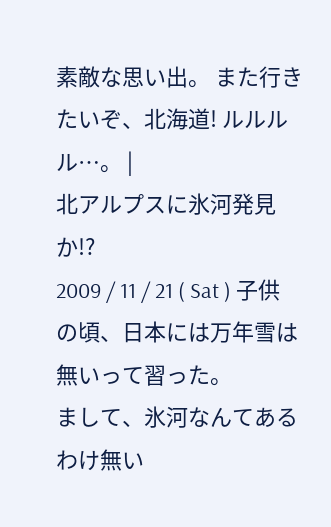素敵な思い出。 また行きたいぞ、北海道! ルルルル…。 |
北アルプスに氷河発見か!?
2009 / 11 / 21 ( Sat ) 子供の頃、日本には万年雪は無いって習った。
まして、氷河なんてあるわけ無い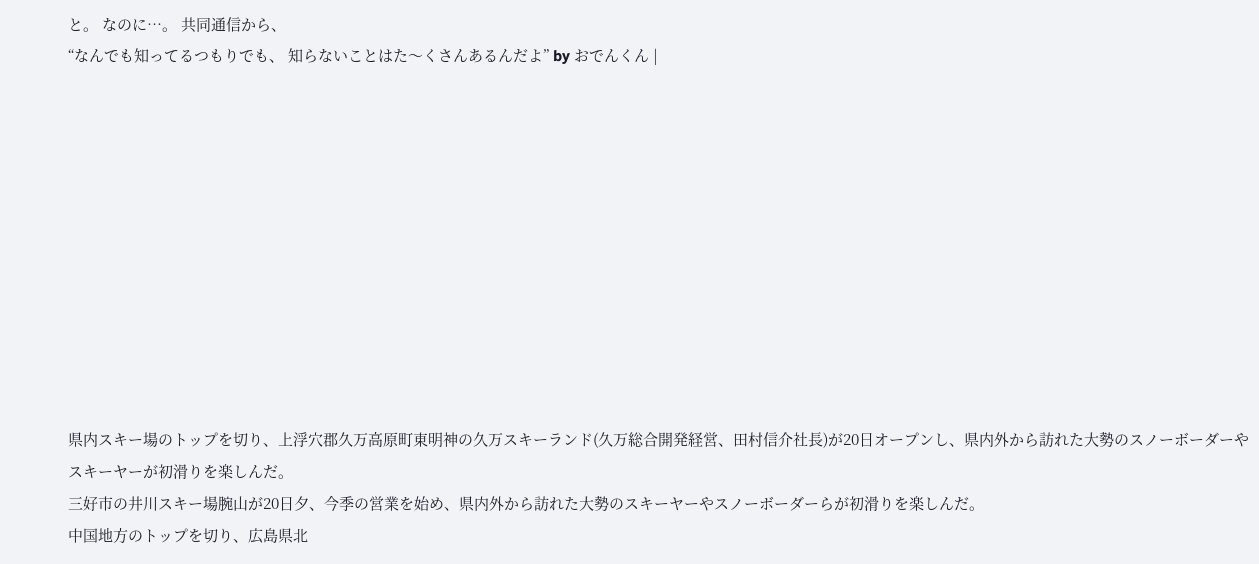と。 なのに…。 共同通信から、
“なんでも知ってるつもりでも、 知らないことはた〜くさんあるんだよ” by おでんくん |











県内スキー場のトップを切り、上浮穴郡久万高原町東明神の久万スキーランド(久万総合開発経営、田村信介社長)が20日オープンし、県内外から訪れた大勢のスノーボーダーやスキーヤーが初滑りを楽しんだ。
三好市の井川スキー場腕山が20日夕、今季の営業を始め、県内外から訪れた大勢のスキーヤーやスノーボーダーらが初滑りを楽しんだ。
中国地方のトップを切り、広島県北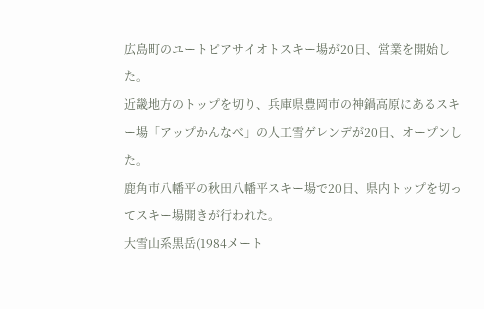広島町のユートピアサイオトスキー場が20日、営業を開始した。
近畿地方のトップを切り、兵庫県豊岡市の神鍋高原にあるスキー場「アップかんなべ」の人工雪ゲレンデが20日、オープンした。
鹿角市八幡平の秋田八幡平スキー場で20日、県内トップを切ってスキー場開きが行われた。
大雪山系黒岳(1984メート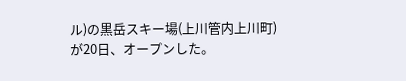ル)の黒岳スキー場(上川管内上川町)が20日、オープンした。